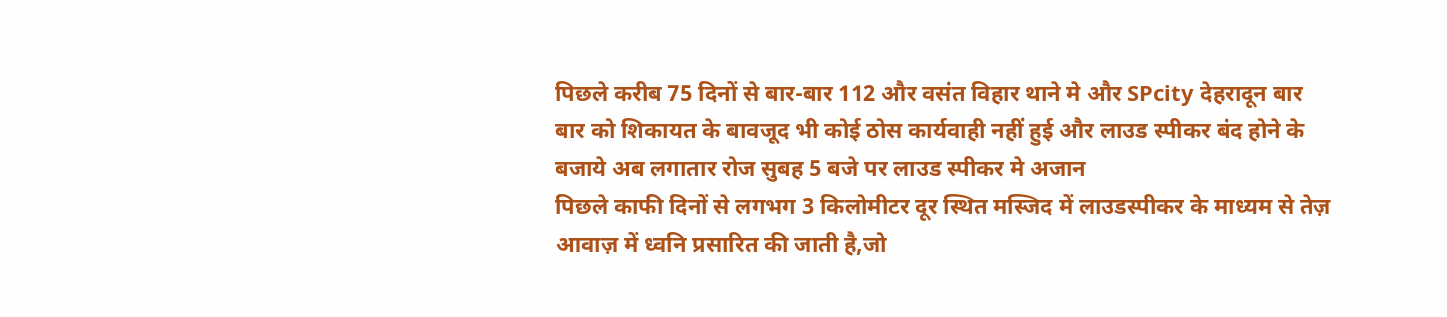पिछले करीब 75 दिनों से बार-बार 112 और वसंत विहार थाने मे और SPcity देहरादून बार बार को शिकायत के बावजूद भी कोई ठोस कार्यवाही नहीं हुई और लाउड स्पीकर बंद होने के बजाये अब लगातार रोज सुबह 5 बजे पर लाउड स्पीकर मे अजान
पिछले काफी दिनों से लगभग 3 किलोमीटर दूर स्थित मस्जिद में लाउडस्पीकर के माध्यम से तेज़ आवाज़ में ध्वनि प्रसारित की जाती है,जो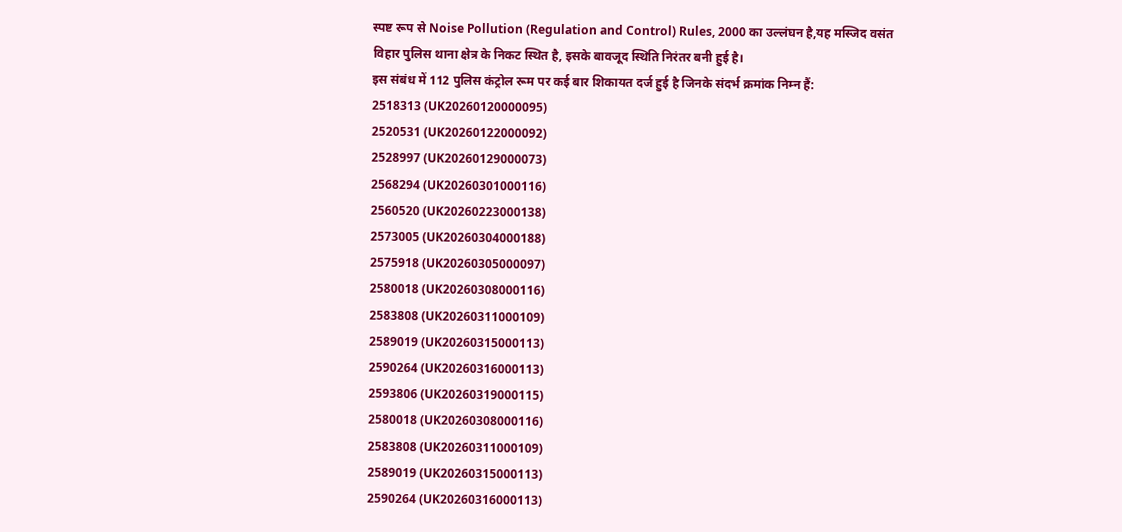स्पष्ट रूप से Noise Pollution (Regulation and Control) Rules, 2000 का उल्लंघन है,यह मस्जिद वसंत विहार पुलिस थाना क्षेत्र के निकट स्थित है, इसके बावजूद स्थिति निरंतर बनी हुई है।
इस संबंध में 112 पुलिस कंट्रोल रूम पर कई बार शिकायत दर्ज हुई है जिनके संदर्भ क्रमांक निम्न हैं:
2518313 (UK20260120000095)
2520531 (UK20260122000092)
2528997 (UK20260129000073)
2568294 (UK20260301000116)
2560520 (UK20260223000138)
2573005 (UK20260304000188)
2575918 (UK20260305000097)
2580018 (UK20260308000116)
2583808 (UK20260311000109)
2589019 (UK20260315000113)
2590264 (UK20260316000113)
2593806 (UK20260319000115)
2580018 (UK20260308000116)
2583808 (UK20260311000109)
2589019 (UK20260315000113)
2590264 (UK20260316000113)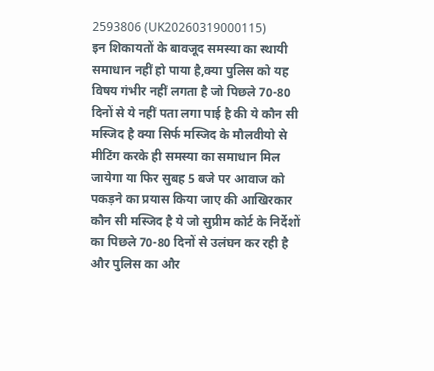2593806 (UK20260319000115)
इन शिकायतों के बावजूद समस्या का स्थायी समाधान नहीं हो पाया है,क्या पुलिस को यह विषय गंभीर नहीं लगता है जो पिछले 70-80 दिनों से ये नहीं पता लगा पाई है की ये कौन सी मस्जिद है क्या सिर्फ मस्जिद के मौलवीयो से मीटिंग करके ही समस्या का समाधान मिल जायेगा या फिर सुबह 5 बजे पर आवाज को पकड़ने का प्रयास किया जाए की आखिरकार कौन सी मस्जिद है ये जो सुप्रीम कोर्ट के निर्देशों का पिछले 70-80 दिनों से उलंघन कर रही है और पुलिस का और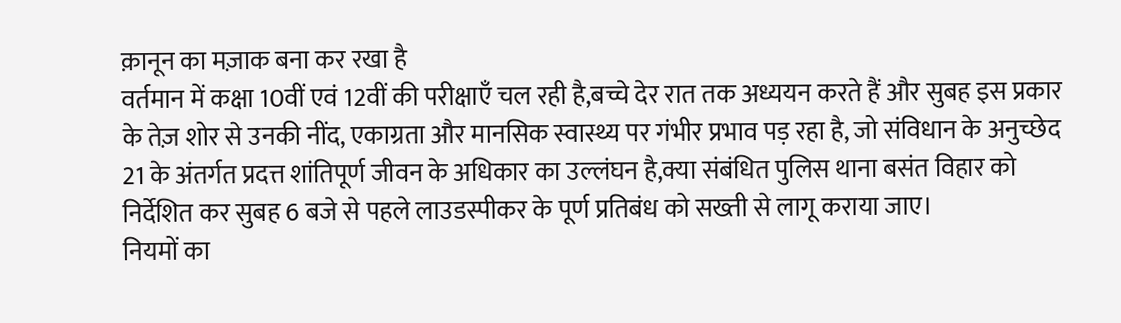क़ानून का मज़ाक बना कर रखा है
वर्तमान में कक्षा 10वीं एवं 12वीं की परीक्षाएँ चल रही है,बच्चे देर रात तक अध्ययन करते हैं और सुबह इस प्रकार के तेज़ शोर से उनकी नींद, एकाग्रता और मानसिक स्वास्थ्य पर गंभीर प्रभाव पड़ रहा है, जो संविधान के अनुच्छेद 21 के अंतर्गत प्रदत्त शांतिपूर्ण जीवन के अधिकार का उल्लंघन है,क्या संबंधित पुलिस थाना बसंत विहार को निर्देशित कर सुबह 6 बजे से पहले लाउडस्पीकर के पूर्ण प्रतिबंध को सख्ती से लागू कराया जाए।
नियमों का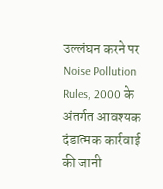उल्लंघन करने पर Noise Pollution Rules, 2000 के अंतर्गत आवश्यक दंडात्मक कार्रवाई की जानी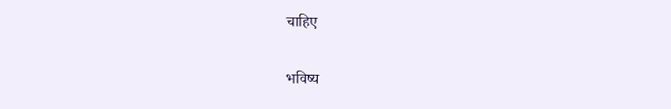चाहिए

भविष्य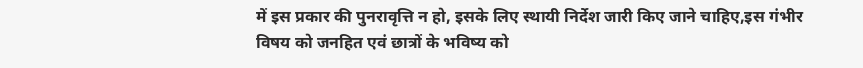में इस प्रकार की पुनरावृत्ति न हो, इसके लिए स्थायी निर्देश जारी किए जाने चाहिए,इस गंभीर विषय को जनहित एवं छात्रों के भविष्य को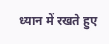ध्यान में रखते हुए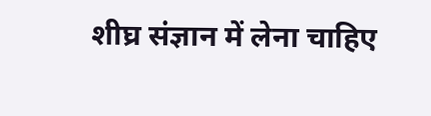शीघ्र संज्ञान में लेना चाहिए